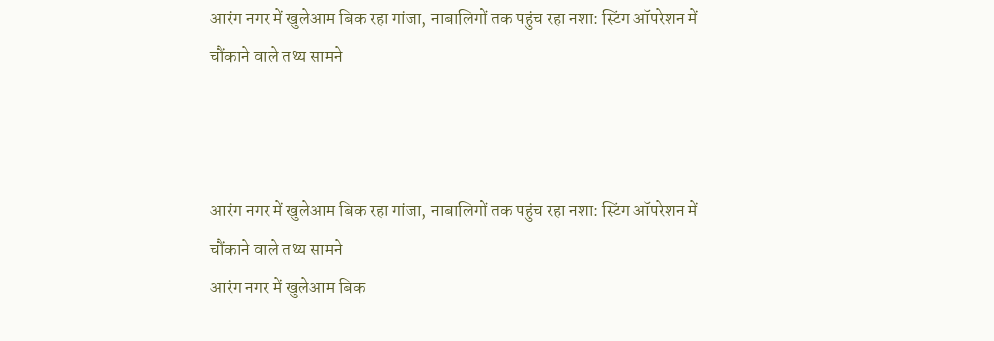आरंग नगर में खुलेआम बिक रहा गांजा, नाबालिगों तक पहुंच रहा नशा: स्टिंग ऑपरेशन में चौंकाने वाले तथ्य सामने



आरंग नगर में खुलेआम बिक रहा गांजा, नाबालिगों तक पहुंच रहा नशा: स्टिंग ऑपरेशन में चौंकाने वाले तथ्य सामने
आरंग नगर में खुलेआम बिक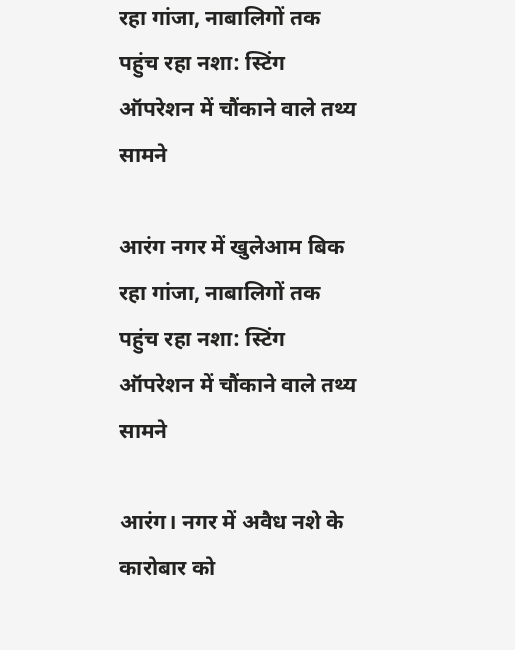रहा गांजा, नाबालिगों तक पहुंच रहा नशा: स्टिंग ऑपरेशन में चौंकाने वाले तथ्य सामने

आरंग नगर में खुलेआम बिक रहा गांजा, नाबालिगों तक पहुंच रहा नशा: स्टिंग ऑपरेशन में चौंकाने वाले तथ्य सामने

आरंग। नगर में अवैध नशे के कारोबार को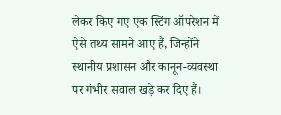लेकर किए गए एक स्टिंग ऑपरेशन में ऐसे तथ्य सामने आए हैं, जिन्होंने स्थानीय प्रशासन और कानून-व्यवस्था पर गंभीर सवाल खड़े कर दिए हैं।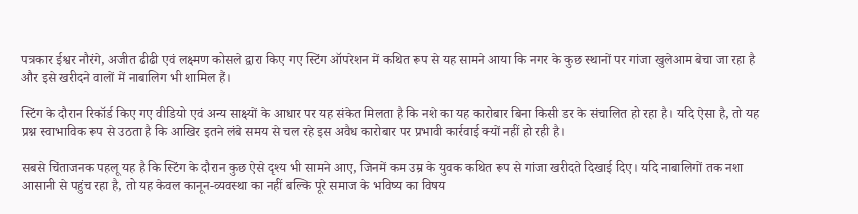पत्रकार ईश्वर नौरंगे, अजीत ढीढी एवं लक्ष्मण कोसले द्वारा किए गए स्टिंग ऑपरेशन में कथित रूप से यह सामने आया कि नगर के कुछ स्थानों पर गांजा खुलेआम बेचा जा रहा है और इसे खरीदने वालों में नाबालिग भी शामिल हैं।

स्टिंग के दौरान रिकॉर्ड किए गए वीडियो एवं अन्य साक्ष्यों के आधार पर यह संकेत मिलता है कि नशे का यह कारोबार बिना किसी डर के संचालित हो रहा है। यदि ऐसा है, तो यह प्रश्न स्वाभाविक रूप से उठता है कि आखिर इतने लंबे समय से चल रहे इस अवैध कारोबार पर प्रभावी कार्रवाई क्यों नहीं हो रही है।

सबसे चिंताजनक पहलू यह है कि स्टिंग के दौरान कुछ ऐसे दृश्य भी सामने आए, जिनमें कम उम्र के युवक कथित रूप से गांजा खरीदते दिखाई दिए। यदि नाबालिगों तक नशा आसानी से पहुंच रहा है, तो यह केवल कानून-व्यवस्था का नहीं बल्कि पूरे समाज के भविष्य का विषय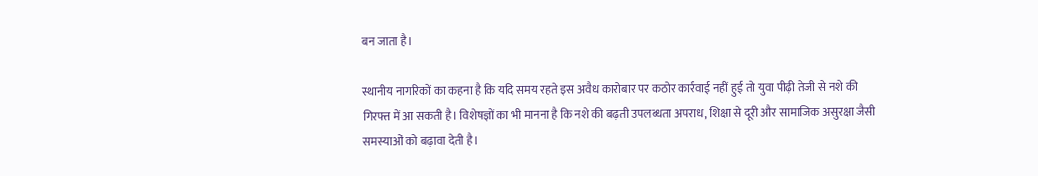बन जाता है।

स्थानीय नागरिकों का कहना है कि यदि समय रहते इस अवैध कारोबार पर कठोर कार्रवाई नहीं हुई तो युवा पीढ़ी तेजी से नशे की गिरफ्त में आ सकती है। विशेषज्ञों का भी मानना है कि नशे की बढ़ती उपलब्धता अपराध, शिक्षा से दूरी और सामाजिक असुरक्षा जैसी समस्याओं को बढ़ावा देती है।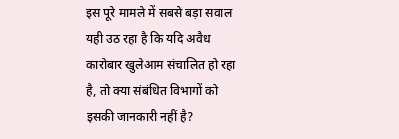इस पूरे मामले में सबसे बड़ा सवाल यही उठ रहा है कि यदि अवैध कारोबार खुलेआम संचालित हो रहा है, तो क्या संबंधित विभागों को इसकी जानकारी नहीं है?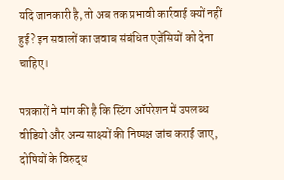यदि जानकारी है, तो अब तक प्रभावी कार्रवाई क्यों नहीं हुई? इन सवालों का जवाब संबंधित एजेंसियों को देना चाहिए।

पत्रकारों ने मांग की है कि स्टिंग ऑपरेशन में उपलब्ध वीडियो और अन्य साक्ष्यों की निष्पक्ष जांच कराई जाए, दोषियों के विरुद्ध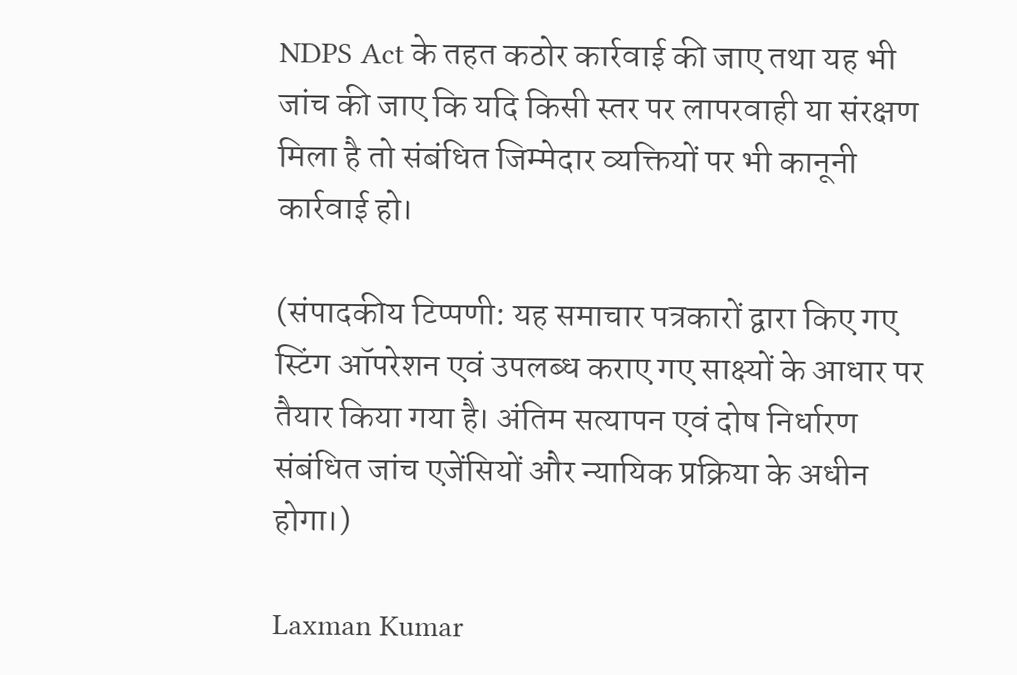NDPS Act के तहत कठोर कार्रवाई की जाए तथा यह भी जांच की जाए कि यदि किसी स्तर पर लापरवाही या संरक्षण मिला है तो संबंधित जिम्मेदार व्यक्तियों पर भी कानूनी कार्रवाई हो।

(संपादकीय टिप्पणी: यह समाचार पत्रकारों द्वारा किए गए स्टिंग ऑपरेशन एवं उपलब्ध कराए गए साक्ष्यों के आधार पर तैयार किया गया है। अंतिम सत्यापन एवं दोष निर्धारण संबंधित जांच एजेंसियों और न्यायिक प्रक्रिया के अधीन होगा।)

Laxman Kumar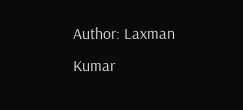Author: Laxman Kumar